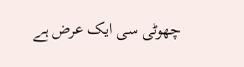چھوٹی سی ایک عرض ہے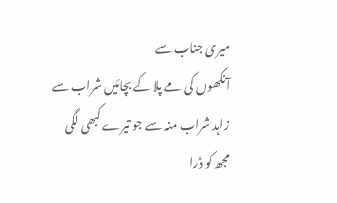میری جناب سے
آنکھوں کی مے پلا کے بچائیں شراب سے
زاہد شراب منہ سے جو تیرے کبھی لگی
مجھ کو ڈرا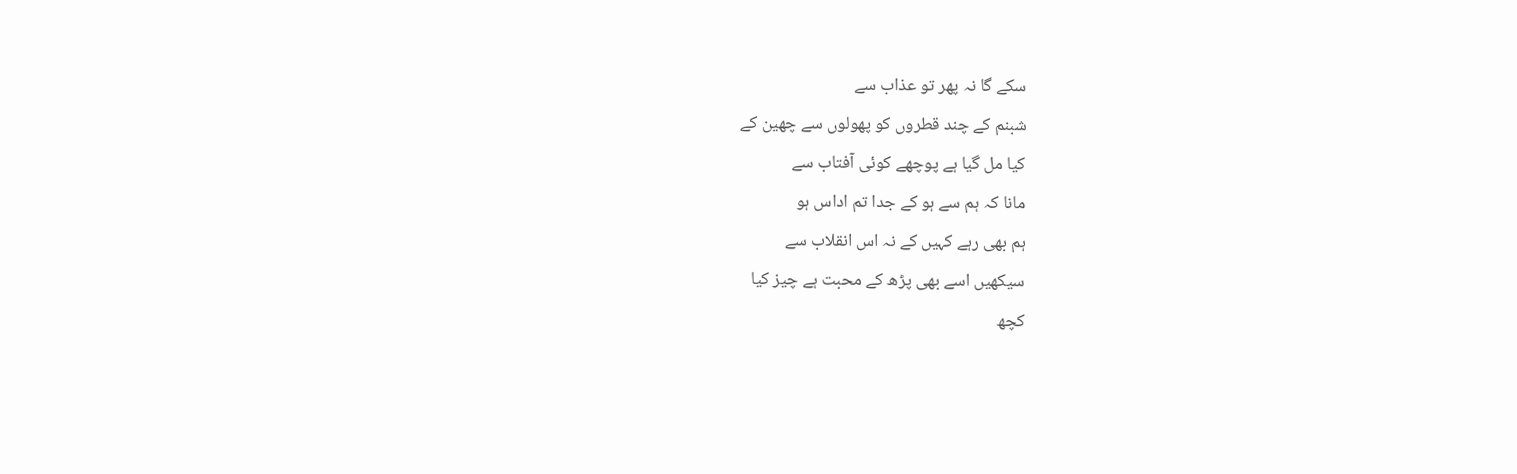سکے گا نہ پھر تو عذاب سے
شبنم کے چند قطروں کو پھولوں سے چھین کے
کیا مل گیا ہے پوچھے کوئی آفتاب سے
مانا کہ ہم سے ہو کے جدا تم اداس ہو
ہم بھی رہے کہیں کے نہ اس انقلاب سے
سیکھیں اسے بھی پڑھ کے محبت ہے چیز کیا
کچھ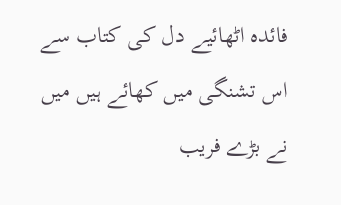فائدہ اٹھائیے دل کی کتاب سے
اس تشنگی میں کھائے ہیں میں نے بڑے فریب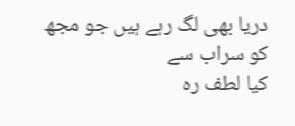دریا بھی لگ رہے ہیں جو مجھ کو سراب سے
کیا لطف رہ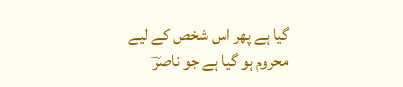گیا ہے پھر اس شخص کے لیے
محروم ہو گیا ہے جو ناصرؔ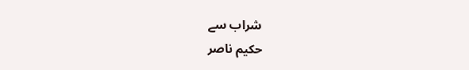شراب سے
حکیم ناصر